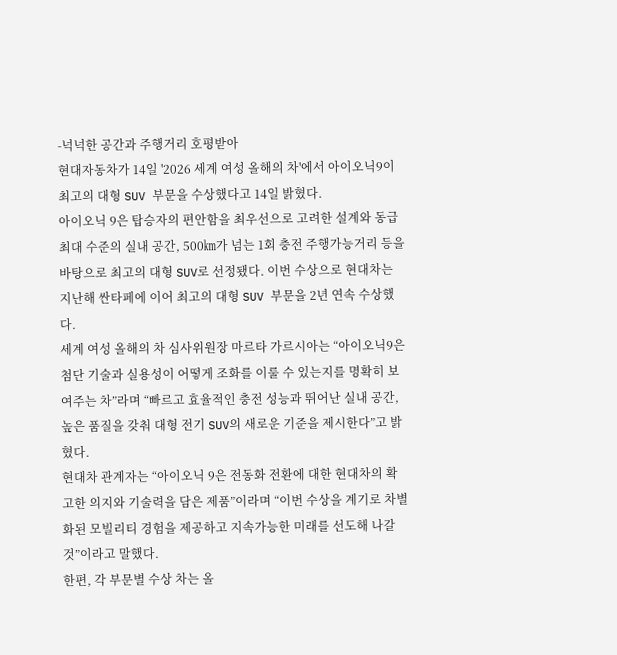-넉넉한 공간과 주행거리 호평받아
현대자동차가 14일 '2026 세계 여성 올해의 차'에서 아이오닉9이 최고의 대형 SUV 부문을 수상했다고 14일 밝혔다.
아이오닉 9은 탑승자의 편안함을 최우선으로 고려한 설계와 동급 최대 수준의 실내 공간, 500㎞가 넘는 1회 충전 주행가능거리 등을 바탕으로 최고의 대형 SUV로 선정됐다. 이번 수상으로 현대차는 지난해 싼타페에 이어 최고의 대형 SUV 부문을 2년 연속 수상했다.
세계 여성 올해의 차 심사위원장 마르타 가르시아는 “아이오닉9은 첨단 기술과 실용성이 어떻게 조화를 이룰 수 있는지를 명확히 보여주는 차”라며 “빠르고 효율적인 충전 성능과 뛰어난 실내 공간, 높은 품질을 갖춰 대형 전기 SUV의 새로운 기준을 제시한다”고 밝혔다.
현대차 관계자는 “아이오닉 9은 전동화 전환에 대한 현대차의 확고한 의지와 기술력을 담은 제품”이라며 “이번 수상을 계기로 차별화된 모빌리티 경험을 제공하고 지속가능한 미래를 선도해 나갈 것”이라고 말했다.
한편, 각 부문별 수상 차는 올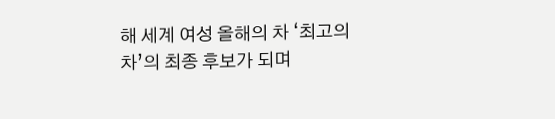해 세계 여성 올해의 차 ‘최고의 차’의 최종 후보가 되며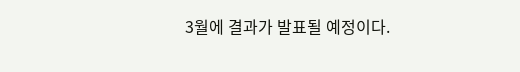3월에 결과가 발표될 예정이다.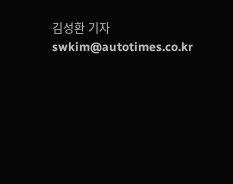김성환 기자 swkim@autotimes.co.kr